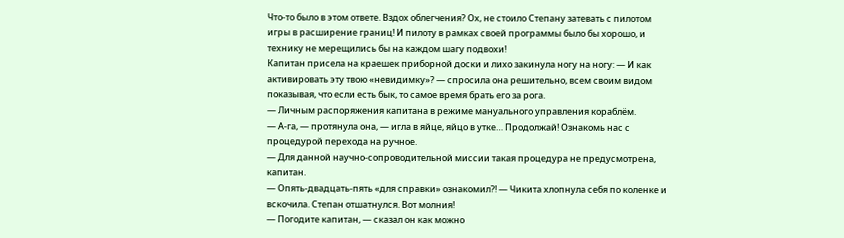Что-то было в этом ответе. Вздох облегчения? Ох, не стоило Степану затевать с пилотом игры в расширение границ! И пилоту в рамках своей программы было бы хорошо, и технику не мерещились бы на каждом шагу подвохи!
Капитан присела на краешек приборной доски и лихо закинула ногу на ногу: — И как активировать эту твою «невидимку»? — спросила она решительно, всем своим видом показывая, что если есть бык, то самое время брать его за рога.
— Личным распоряжения капитана в режиме мануального управления кораблём.
— А-га, — протянула она, — игла в яйце, яйцо в утке… Продолжай! Ознакомь нас с процедурой перехода на ручное.
— Для данной научно-сопроводительной миссии такая процедура не предусмотрена, капитан.
— Опять-двадцать-пять «для справки» ознакомил?! — Чикита хлопнула себя по коленке и вскочила. Степан отшатнулся. Вот молния!
— Погодите капитан, — сказал он как можно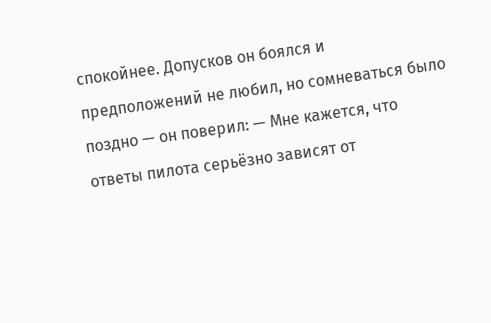спокойнее. Допусков он боялся и предположений не любил, но сомневаться было поздно — он поверил: — Мне кажется, что ответы пилота серьёзно зависят от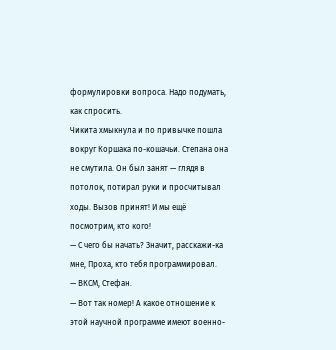формулировки вопроса. Надо подумать, как спросить.
Чикита хмыкнула и по привычке пошла вокруг Коршака по-кошачьи. Степана она не смутила. Он был занят — глядя в потолок, потирал руки и просчитывал ходы. Вызов принят! И мы ещё посмотрим, кто кого!
— С чего бы начать? Значит, расскажи-ка мне, Проха, кто тебя программировал.
— ВКСМ, Стефан.
— Вот так номер! А какое отношение к этой научной программе имеют военно-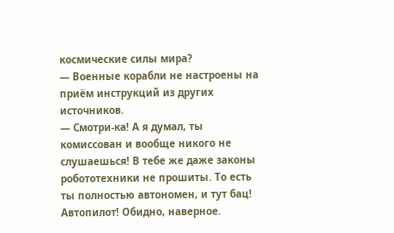космические силы мира?
— Военные корабли не настроены на приём инструкций из других источников.
— Смотри-ка! А я думал, ты комиссован и вообще никого не слушаешься! В тебе же даже законы робототехники не прошиты. То есть ты полностью автономен, и тут бац! Автопилот! Обидно, наверное.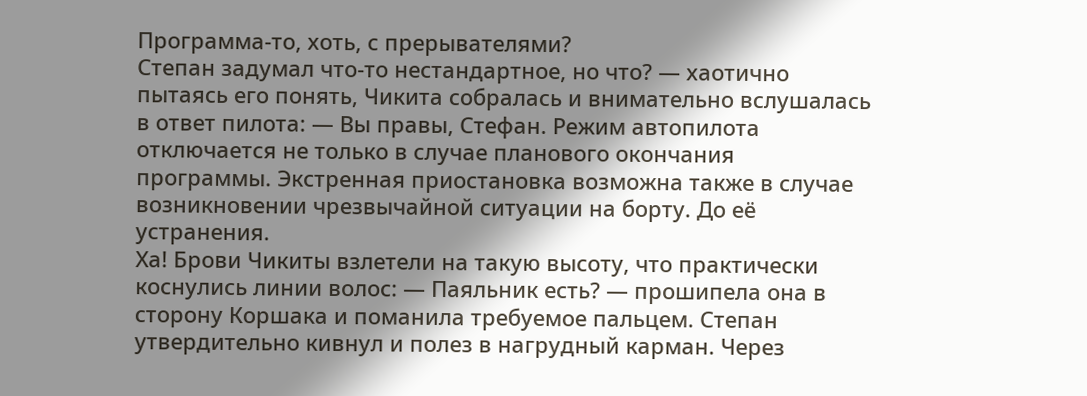Программа-то, хоть, с прерывателями?
Степан задумал что-то нестандартное, но что? — хаотично пытаясь его понять, Чикита собралась и внимательно вслушалась в ответ пилота: — Вы правы, Стефан. Режим автопилота отключается не только в случае планового окончания программы. Экстренная приостановка возможна также в случае возникновении чрезвычайной ситуации на борту. До её устранения.
Ха! Брови Чикиты взлетели на такую высоту, что практически коснулись линии волос: — Паяльник есть? — прошипела она в сторону Коршака и поманила требуемое пальцем. Степан утвердительно кивнул и полез в нагрудный карман. Через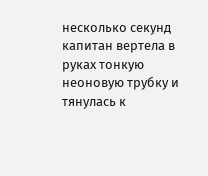несколько секунд капитан вертела в руках тонкую неоновую трубку и тянулась к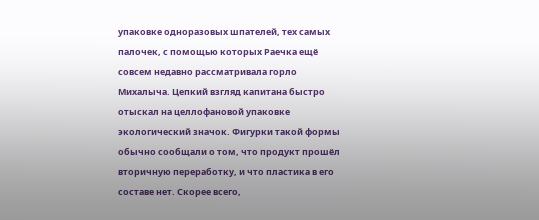упаковке одноразовых шпателей, тех самых палочек, с помощью которых Раечка ещё совсем недавно рассматривала горло Михалыча. Цепкий взгляд капитана быстро отыскал на целлофановой упаковке экологический значок. Фигурки такой формы обычно сообщали о том, что продукт прошёл вторичную переработку, и что пластика в его составе нет. Скорее всего,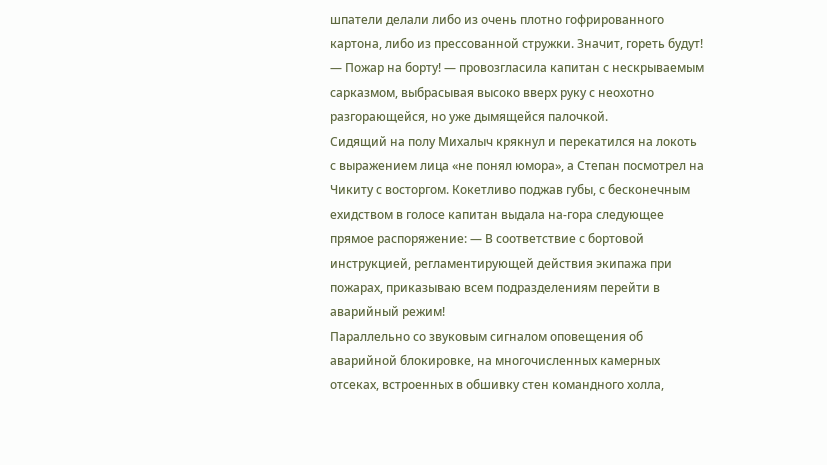шпатели делали либо из очень плотно гофрированного картона, либо из прессованной стружки. Значит, гореть будут!
— Пожар на борту! — провозгласила капитан с нескрываемым сарказмом, выбрасывая высоко вверх руку с неохотно разгорающейся, но уже дымящейся палочкой.
Сидящий на полу Михалыч крякнул и перекатился на локоть с выражением лица «не понял юмора», а Степан посмотрел на Чикиту с восторгом. Кокетливо поджав губы, с бесконечным ехидством в голосе капитан выдала на-гора следующее прямое распоряжение: — В соответствие с бортовой инструкцией, регламентирующей действия экипажа при пожарах, приказываю всем подразделениям перейти в аварийный режим!
Параллельно со звуковым сигналом оповещения об аварийной блокировке, на многочисленных камерных отсеках, встроенных в обшивку стен командного холла,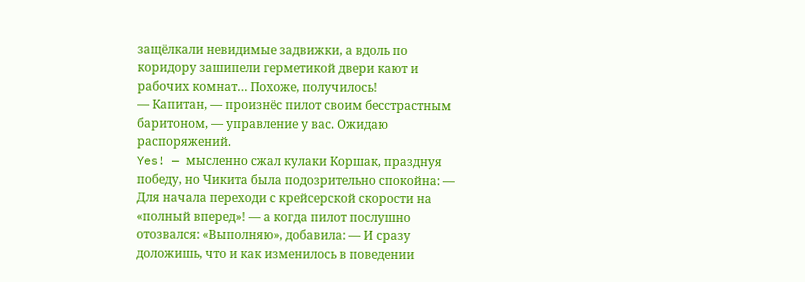защёлкали невидимые задвижки, а вдоль по коридору зашипели герметикой двери кают и рабочих комнат… Похоже, получилось!
— Капитан, — произнёс пилот своим бесстрастным баритоном, — управление у вас. Ожидаю распоряжений.
Yes! — мысленно сжал кулаки Коршак, празднуя победу, но Чикита была подозрительно спокойна: — Для начала переходи с крейсерской скорости на «полный вперед»! — а когда пилот послушно отозвался: «Выполняю», добавила: — И сразу доложишь, что и как изменилось в поведении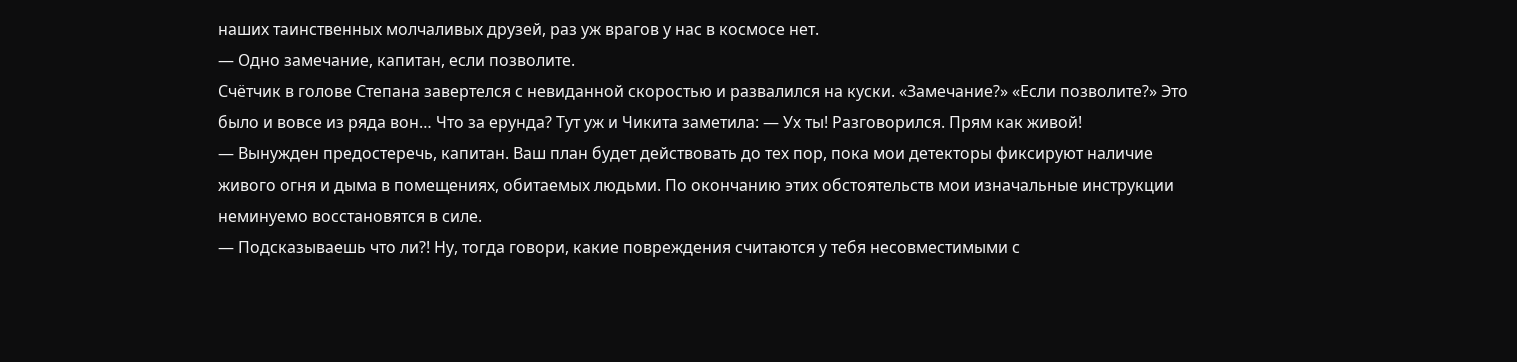наших таинственных молчаливых друзей, раз уж врагов у нас в космосе нет.
— Одно замечание, капитан, если позволите.
Счётчик в голове Степана завертелся с невиданной скоростью и развалился на куски. «Замечание?» «Если позволите?» Это было и вовсе из ряда вон… Что за ерунда? Тут уж и Чикита заметила: — Ух ты! Разговорился. Прям как живой!
— Вынужден предостеречь, капитан. Ваш план будет действовать до тех пор, пока мои детекторы фиксируют наличие живого огня и дыма в помещениях, обитаемых людьми. По окончанию этих обстоятельств мои изначальные инструкции неминуемо восстановятся в силе.
— Подсказываешь что ли?! Ну, тогда говори, какие повреждения считаются у тебя несовместимыми с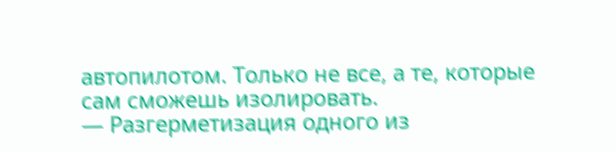автопилотом. Только не все, а те, которые сам сможешь изолировать.
— Разгерметизация одного из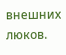внешних люков.